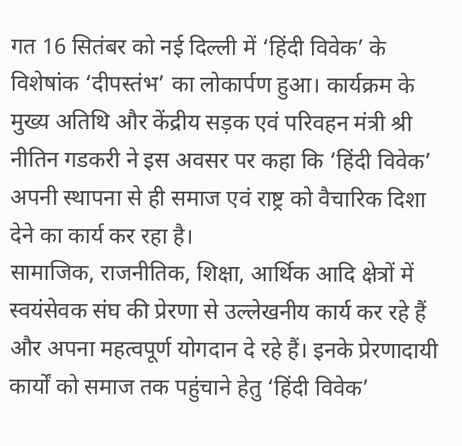गत 16 सितंबर को नई दिल्ली में ‘हिंदी विवेक’ के विशेषांक ‘दीपस्तंभ’ का लोकार्पण हुआ। कार्यक्रम के मुख्य अतिथि और केंद्रीय सड़क एवं परिवहन मंत्री श्री नीतिन गडकरी ने इस अवसर पर कहा कि ‘हिंदी विवेक’ अपनी स्थापना से ही समाज एवं राष्ट्र को वैचारिक दिशा देने का कार्य कर रहा है।
सामाजिक, राजनीतिक, शिक्षा, आर्थिक आदि क्षेत्रों में स्वयंसेवक संघ की प्रेरणा से उल्लेखनीय कार्य कर रहे हैं और अपना महत्वपूर्ण योगदान दे रहे हैं। इनके प्रेरणादायी कार्यों को समाज तक पहुंचाने हेतु ‘हिंदी विवेक’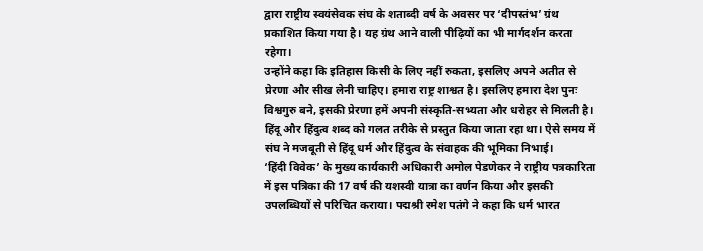द्वारा राष्ट्रीय स्वयंसेवक संघ के शताब्दी वर्ष के अवसर पर ‘दीपस्तंभ’ ग्रंथ प्रकाशित किया गया है। यह ग्रंथ आने वाली पीढ़ियों का भी मार्गदर्शन करता रहेगा।
उन्होंने कहा कि इतिहास किसी के लिए नहीं रुकता, इसलिए अपने अतीत से प्रेरणा और सीख लेनी चाहिए। हमारा राष्ट्र शाश्वत है। इसलिए हमारा देश पुनः विश्वगुरु बने, इसकी प्रेरणा हमें अपनी संस्कृति-सभ्यता और धरोहर से मिलती है। हिंदू और हिंदुत्व शब्द को गलत तरीके से प्रस्तुत किया जाता रहा था। ऐसे समय में संघ ने मजबूती से हिंदू धर्म और हिंदुत्व के संवाहक की भूमिका निभाई।
‘हिंदी विवेक’ के मुख्य कार्यकारी अधिकारी अमोल पेडणेकर ने राष्ट्रीय पत्रकारिता में इस पत्रिका की 17 वर्ष की यशस्वी यात्रा का वर्णन किया और इसकी उपलब्धियों से परिचित कराया। पद्मश्री रमेश पतंगे ने कहा कि धर्म भारत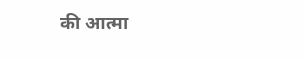की आत्मा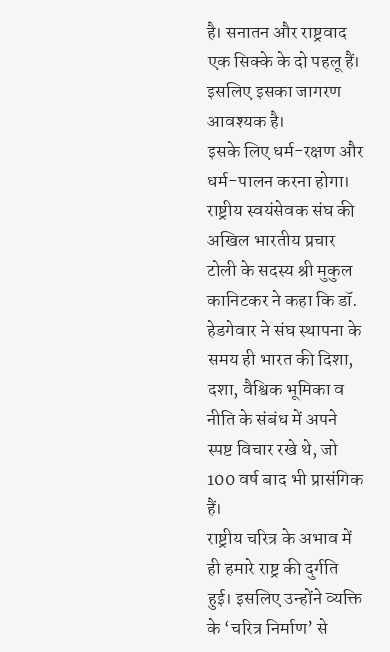है। सनातन और राष्ट्रवाद एक सिक्के के दो पहलू हैं। इसलिए इसका जागरण आवश्यक है।
इसके लिए धर्म-रक्षण और धर्म-पालन करना होगा। राष्ट्रीय स्वयंसेवक संघ की अखिल भारतीय प्रचार टोली के सदस्य श्री मुकुल कानिटकर ने कहा कि डॉ. हेडगेवार ने संघ स्थापना के समय ही भारत की दिशा, दशा, वैश्विक भूमिका व नीति के संबंध में अपने स्पष्ट विचार रखे थे, जो 100 वर्ष बाद भी प्रासंगिक हैं।
राष्ट्रीय चरित्र के अभाव में ही हमारे राष्ट्र की दुर्गति हुई। इसलिए उन्होंने व्यक्ति के ‘चरित्र निर्माण’ से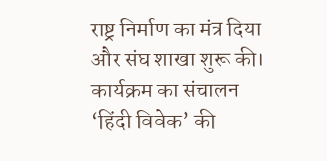राष्ट्र निर्माण का मंत्र दिया और संघ शाखा शुरू की। कार्यक्रम का संचालन ‘हिंदी विवेक’ की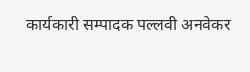कार्यकारी सम्पादक पल्लवी अनवेकर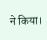ने किया।